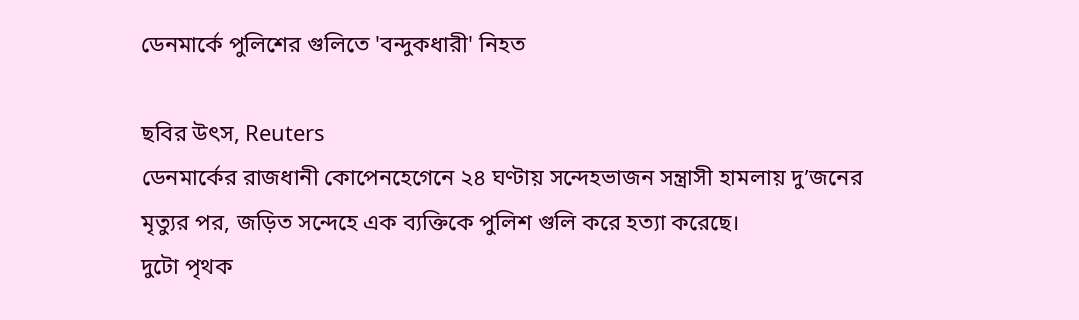ডেনমার্কে পুলিশের গুলিতে 'বন্দুকধারী' নিহত

ছবির উৎস, Reuters
ডেনমার্কের রাজধানী কোপেনহেগেনে ২৪ ঘণ্টায় সন্দেহভাজন সন্ত্রাসী হামলায় দু’জনের মৃত্যুর পর, জড়িত সন্দেহে এক ব্যক্তিকে পুলিশ গুলি করে হত্যা করেছে।
দুটো পৃথক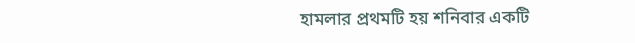হামলার প্রথমটি হয় শনিবার একটি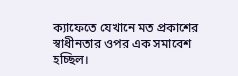ক্যাফেতে যেখানে মত প্রকাশের স্বাধীনতার ওপর এক সমাবেশ হচ্ছিল।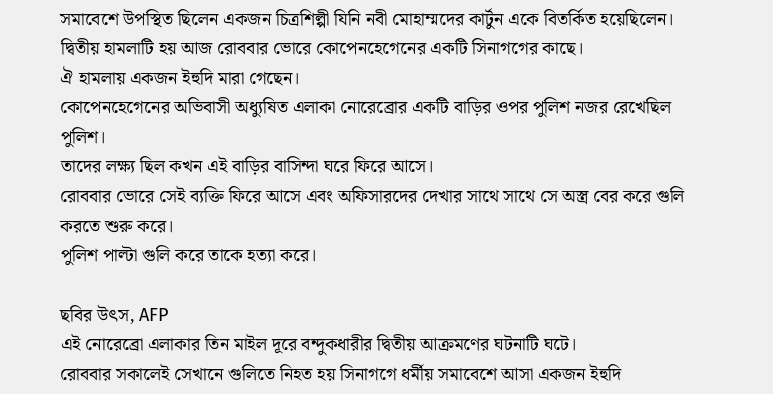সমাবেশে উপস্থিত ছিলেন একজন চিত্রশিল্পী যিনি নবী মোহাম্মদের কার্টুন একে বিতর্কিত হয়েছিলেন।
দ্বিতীয় হামলাটি হয় আজ রোববার ভোরে কোপেনহেগেনের একটি সিনাগগের কাছে।
ঐ হামলায় একজন ইহুদি মারা গেছেন।
কোপেনহেগেনের অভিবাসী অধ্যুষিত এলাকা নোরেব্রোর একটি বাড়ির ওপর পুলিশ নজর রেখেছিল পুলিশ।
তাদের লক্ষ্য ছিল কখন এই বাড়ির বাসিন্দা ঘরে ফিরে আসে।
রোববার ভোরে সেই ব্যক্তি ফিরে আসে এবং অফিসারদের দেখার সাথে সাথে সে অস্ত্র বের করে গুলি করতে শুরু করে।
পুলিশ পাল্টা গুলি করে তাকে হত্যা করে।

ছবির উৎস, AFP
এই নোরেব্রো এলাকার তিন মাইল দূরে বন্দুকধারীর দ্বিতীয় আক্রমণের ঘটনাটি ঘটে।
রোববার সকালেই সেখানে গুলিতে নিহত হয় সিনাগগে ধর্মীয় সমাবেশে আসা একজন ইহুদি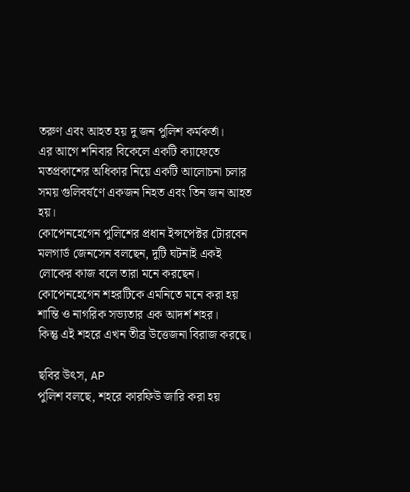তরুণ এবং আহত হয় দু জন পুলিশ কর্মকর্তা।
এর আগে শনিবার বিকেলে একটি ক্যাফেতে মতপ্রকাশের অধিকার নিয়ে একটি আলোচনা চলার সময় গুলিবর্ষণে একজন নিহত এবং তিন জন আহত হয়।
কোপেনহেগেন পুলিশের প্রধান ইন্সপেক্টর টোরবেন মলগার্ড জেনসেন বলছেন, দুটি ঘটনাই একই লোকের কাজ বলে তারা মনে করছেন। কোপেনহেগেন শহরটিকে এমনিতে মনে করা হয় শান্তি ও নাগরিক সভ্যতার এক আদর্শ শহর।
কিন্তু এই শহরে এখন তীব্র উত্তেজনা বিরাজ করছে।

ছবির উৎস, AP
পুলিশ বলছে, শহরে কারফিউ জারি করা হয়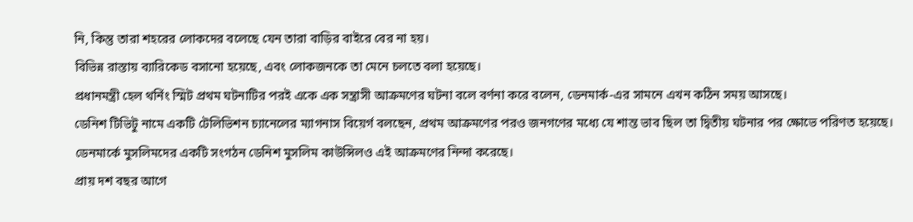নি, কিন্তু তারা শহরের লোকদের বলেছে যেন তারা বাড়ির বাইরে বের না হয়।
বিভিন্ন রাস্তায় ব্যারিকেড বসানো হয়েছে, এবং লোকজনকে তা মেনে চলতে বলা হয়েছে।
প্রধানমন্ত্রী হেল থর্নিং স্মিট প্রথম ঘটনাটির পরই একে এক সন্ত্রাসী আক্রমণের ঘটনা বলে বর্ণনা করে বলেন, ডেনমার্ক-এর সামনে এখন কঠিন সময় আসছে।
ডেনিশ টিভিটু নামে একটি টেলিভিশন চ্যানেলের ম্যাগনাস বিয়ের্গ বলছেন, প্রথম আক্রমণের পরও জনগণের মধ্যে যে শান্ত ভাব ছিল তা দ্বিতীয় ঘটনার পর ক্ষোভে পরিণত হয়েছে।
ডেনমার্কে মুসলিমদের একটি সংগঠন ডেনিশ মুসলিম কাউন্সিলও এই আক্রমণের নিন্দা করেছে।
প্রায় দশ বছর আগে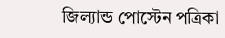জিল্যান্ড পোস্টেন পত্রিকা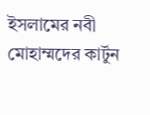ইসলামের নবী মোহাম্মদের কার্টুন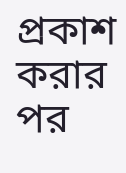প্রকাশ করার পর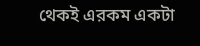থেকই এরকম একটা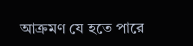আক্রমণ যে হতে পারে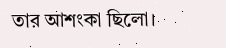তার আশংকা ছিলো।